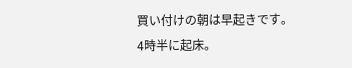買い付けの朝は早起きです。
4時半に起床。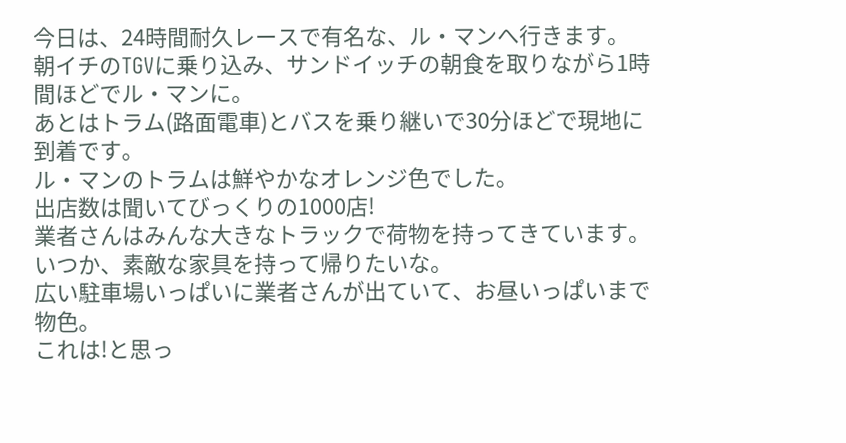今日は、24時間耐久レースで有名な、ル・マンへ行きます。
朝イチのTGVに乗り込み、サンドイッチの朝食を取りながら1時間ほどでル・マンに。
あとはトラム(路面電車)とバスを乗り継いで30分ほどで現地に到着です。
ル・マンのトラムは鮮やかなオレンジ色でした。
出店数は聞いてびっくりの1000店!
業者さんはみんな大きなトラックで荷物を持ってきています。
いつか、素敵な家具を持って帰りたいな。
広い駐車場いっぱいに業者さんが出ていて、お昼いっぱいまで物色。
これは!と思っ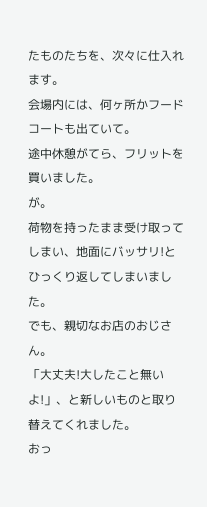たものたちを、次々に仕入れます。
会場内には、何ヶ所かフードコートも出ていて。
途中休憩がてら、フリットを買いました。
が。
荷物を持ったまま受け取ってしまい、地面にバッサリ!とひっくり返してしまいました。
でも、親切なお店のおじさん。
「大丈夫!大したこと無いよ!」、と新しいものと取り替えてくれました。
おっ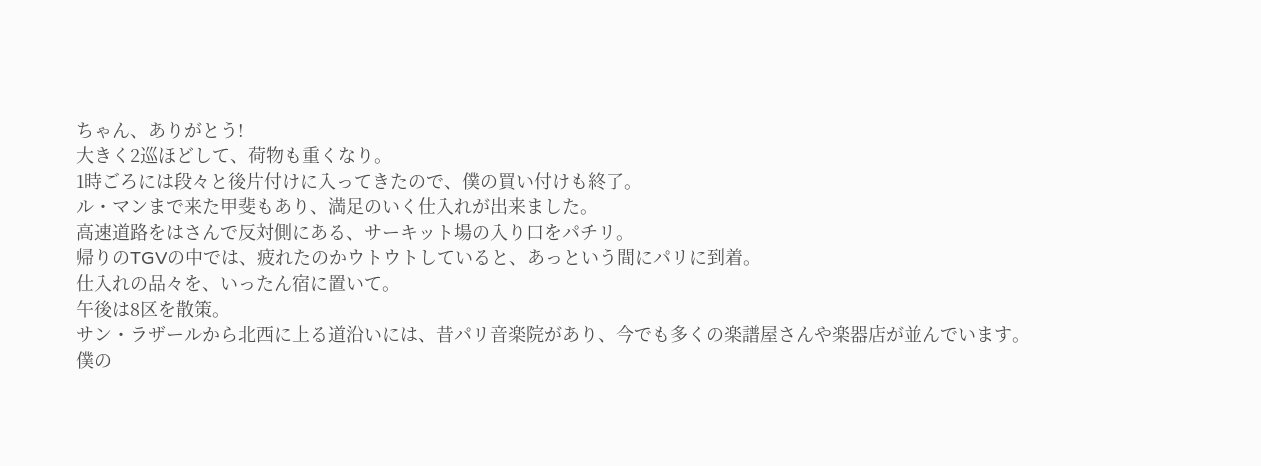ちゃん、ありがとう!
大きく2巡ほどして、荷物も重くなり。
1時ごろには段々と後片付けに入ってきたので、僕の買い付けも終了。
ル・マンまで来た甲斐もあり、満足のいく仕入れが出来ました。
高速道路をはさんで反対側にある、サーキット場の入り口をパチリ。
帰りのTGVの中では、疲れたのかウトウトしていると、あっという間にパリに到着。
仕入れの品々を、いったん宿に置いて。
午後は8区を散策。
サン・ラザールから北西に上る道沿いには、昔パリ音楽院があり、今でも多くの楽譜屋さんや楽器店が並んでいます。
僕の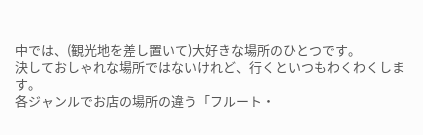中では、(観光地を差し置いて)大好きな場所のひとつです。
決しておしゃれな場所ではないけれど、行くといつもわくわくします。
各ジャンルでお店の場所の違う「フルート・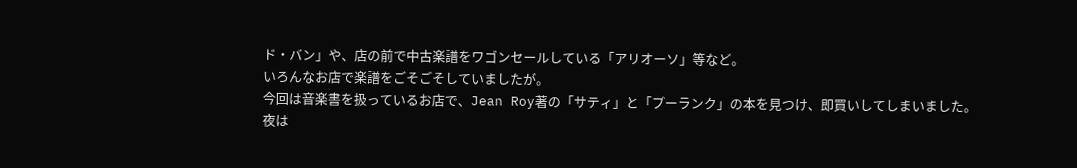ド・バン」や、店の前で中古楽譜をワゴンセールしている「アリオーソ」等など。
いろんなお店で楽譜をごそごそしていましたが。
今回は音楽書を扱っているお店で、Jean Roy著の「サティ」と「プーランク」の本を見つけ、即買いしてしまいました。
夜は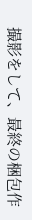撮影をして、最終の梱包作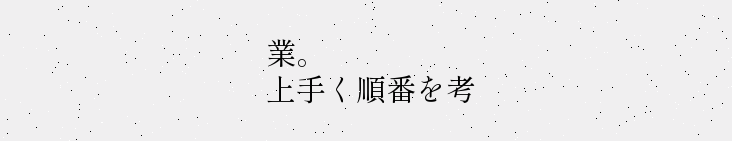業。
上手く順番を考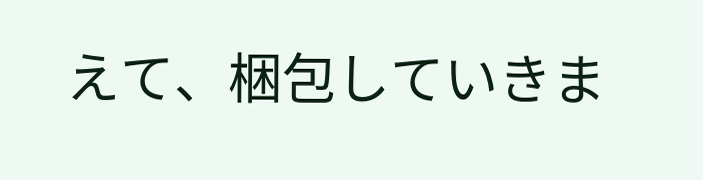えて、梱包していきま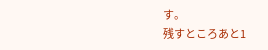す。
残すところあと1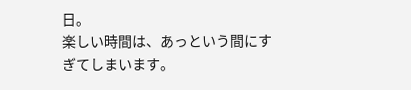日。
楽しい時間は、あっという間にすぎてしまいます。